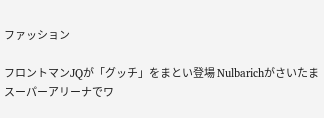ファッション

フロントマンJQが「グッチ」をまとい登場 Nulbarichがさいたまスーパーアリーナでワ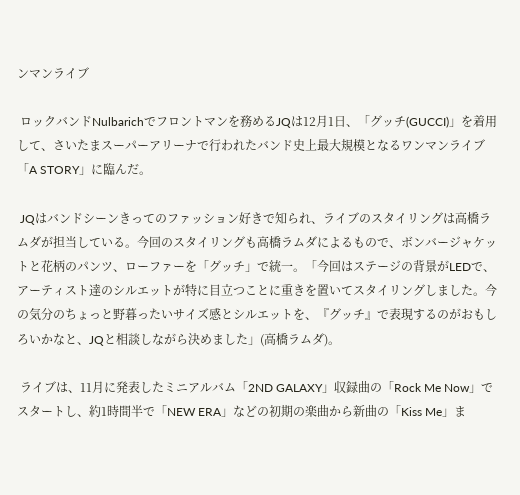ンマンライブ

 ロックバンドNulbarichでフロントマンを務めるJQは12月1日、「グッチ(GUCCI)」を着用して、さいたまスーパーアリーナで行われたバンド史上最大規模となるワンマンライブ「A STORY」に臨んだ。

 JQはバンドシーンきってのファッション好きで知られ、ライブのスタイリングは高橋ラムダが担当している。今回のスタイリングも高橋ラムダによるもので、ボンバージャケットと花柄のパンツ、ローファーを「グッチ」で統一。「今回はステージの背景がLEDで、アーティスト達のシルエットが特に目立つことに重きを置いてスタイリングしました。今の気分のちょっと野暮ったいサイズ感とシルエットを、『グッチ』で表現するのがおもしろいかなと、JQと相談しながら決めました」(高橋ラムダ)。

 ライブは、11月に発表したミニアルバム「2ND GALAXY」収録曲の「Rock Me Now」でスタートし、約1時間半で「NEW ERA」などの初期の楽曲から新曲の「Kiss Me」ま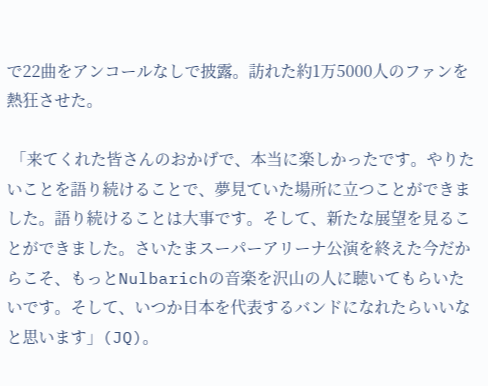で22曲をアンコールなしで披露。訪れた約1万5000人のファンを熱狂させた。

 「来てくれた皆さんのおかげで、本当に楽しかったです。やりたいことを語り続けることで、夢見ていた場所に立つことができました。語り続けることは大事です。そして、新たな展望を見ることができました。さいたまスーパーアリーナ公演を終えた今だからこそ、もっとNulbarichの音楽を沢山の人に聴いてもらいたいです。そして、いつか日本を代表するバンドになれたらいいなと思います」(JQ)。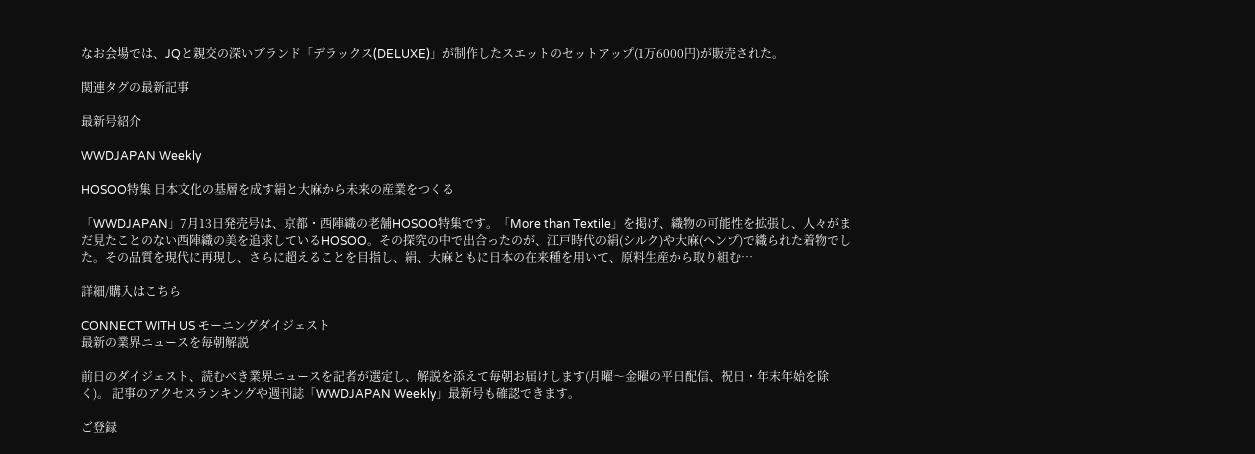なお会場では、JQと親交の深いブランド「デラックス(DELUXE)」が制作したスエットのセットアップ(1万6000円)が販売された。

関連タグの最新記事

最新号紹介

WWDJAPAN Weekly

HOSOO特集 日本文化の基層を成す絹と大麻から未来の産業をつくる

「WWDJAPAN」7月13日発売号は、京都・西陣織の老舗HOSOO特集です。「More than Textile」を掲げ、織物の可能性を拡張し、人々がまだ見たことのない西陣織の美を追求しているHOSOO。その探究の中で出合ったのが、江戸時代の絹(シルク)や大麻(ヘンプ)で織られた着物でした。その品質を現代に再現し、さらに超えることを目指し、絹、大麻ともに日本の在来種を用いて、原料生産から取り組む…

詳細/購入はこちら

CONNECT WITH US モーニングダイジェスト
最新の業界ニュースを毎朝解説

前日のダイジェスト、読むべき業界ニュースを記者が選定し、解説を添えて毎朝お届けします(月曜〜金曜の平日配信、祝日・年末年始を除く)。 記事のアクセスランキングや週刊誌「WWDJAPAN Weekly」最新号も確認できます。

ご登録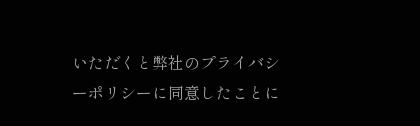いただくと弊社のプライバシーポリシーに同意したことに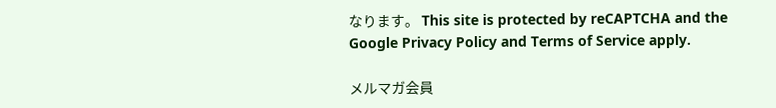なります。 This site is protected by reCAPTCHA and the Google Privacy Policy and Terms of Service apply.

メルマガ会員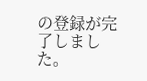の登録が完了しました。